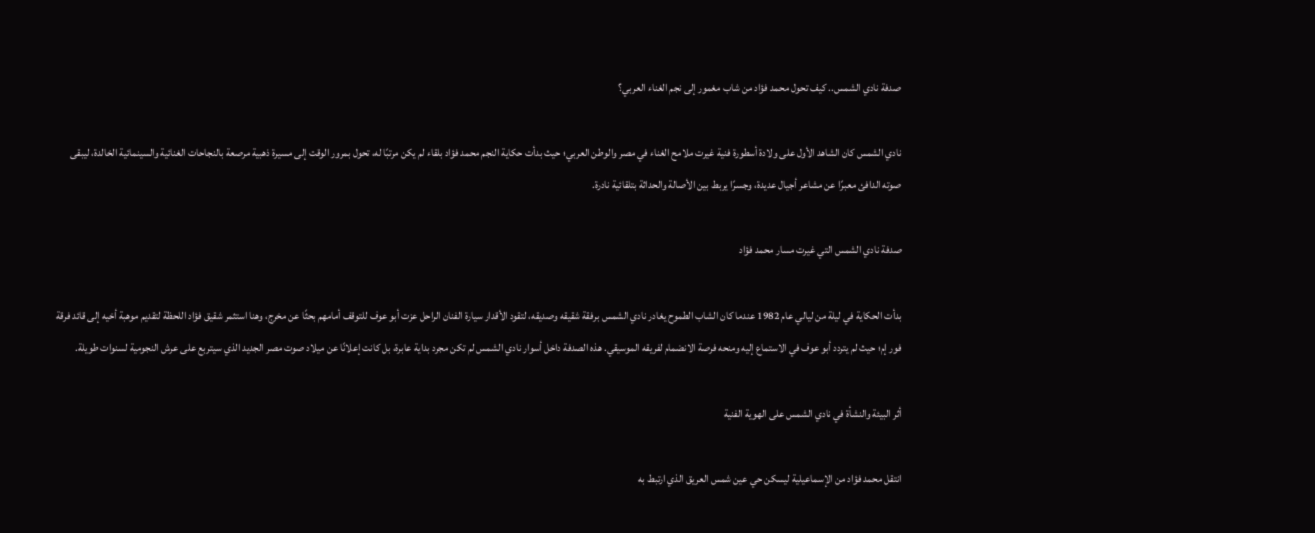صدفة نادي الشمس.. كيف تحول محمد فؤاد من شاب مغمور إلى نجم الغناء العربي؟

نادي الشمس كان الشاهد الأول على ولادة أسطورة فنية غيرت ملامح الغناء في مصر والوطن العربي؛ حيث بدأت حكاية النجم محمد فؤاد بلقاء لم يكن مرتبًا له، تحول بمرور الوقت إلى مسيرة ذهبية مرصعة بالنجاحات الغنائية والسينمائية الخالدة، ليبقى صوته الدافئ معبرًا عن مشاعر أجيال عديدة، وجسرًا يربط بين الأصالة والحداثة بتلقائية نادرة.

صدفة نادي الشمس التي غيرت مسار محمد فؤاد

بدأت الحكاية في ليلة من ليالي عام 1982 عندما كان الشاب الطموح يغادر نادي الشمس برفقة شقيقه وصديقه، لتقود الأقدار سيارة الفنان الراحل عزت أبو عوف للتوقف أمامهم بحثًا عن مخرج، وهنا استثمر شقيق فؤاد اللحظة لتقديم موهبة أخيه إلى قائد فرقة فور إم؛ حيث لم يتردد أبو عوف في الاستماع إليه ومنحه فرصة الانضمام لفريقه الموسيقي. هذه الصدفة داخل أسوار نادي الشمس لم تكن مجرد بداية عابرة، بل كانت إعلانًا عن ميلاد صوت مصر الجديد الذي سيتربع على عرش النجومية لسنوات طويلة.

أثر البيئة والنشأة في نادي الشمس على الهوية الفنية

انتقل محمد فؤاد من الإسماعيلية ليسكن حي عين شمس العريق الذي ارتبط به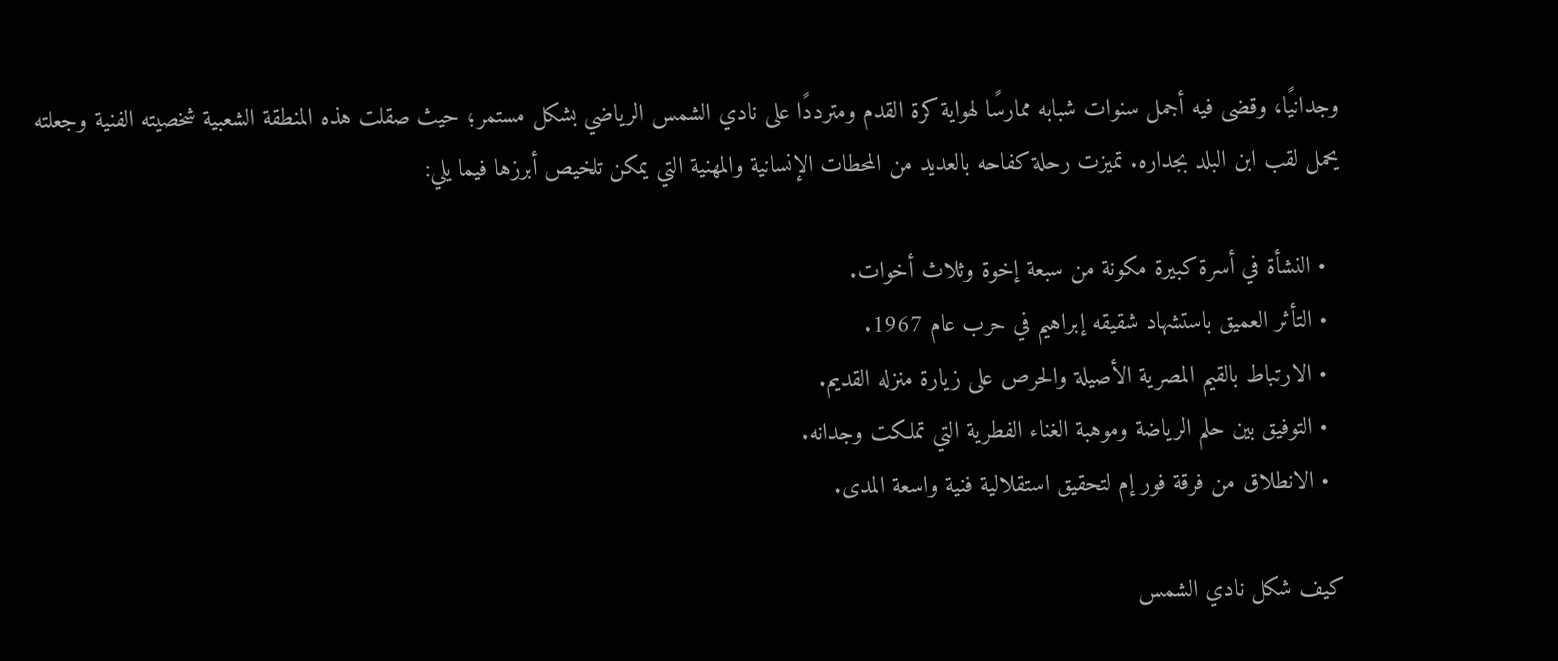وجدانيًا، وقضى فيه أجمل سنوات شبابه ممارسًا لهواية كرة القدم ومترددًا على نادي الشمس الرياضي بشكل مستمر؛ حيث صقلت هذه المنطقة الشعبية شخصيته الفنية وجعلته يحمل لقب ابن البلد بجداره. تميزت رحلة كفاحه بالعديد من المحطات الإنسانية والمهنية التي يمكن تلخيص أبرزها فيما يلي:

  • النشأة في أسرة كبيرة مكونة من سبعة إخوة وثلاث أخوات.
  • التأثر العميق باستشهاد شقيقه إبراهيم في حرب عام 1967.
  • الارتباط بالقيم المصرية الأصيلة والحرص على زيارة منزله القديم.
  • التوفيق بين حلم الرياضة وموهبة الغناء الفطرية التي تملكت وجدانه.
  • الانطلاق من فرقة فور إم لتحقيق استقلالية فنية واسعة المدى.

كيف شكل نادي الشمس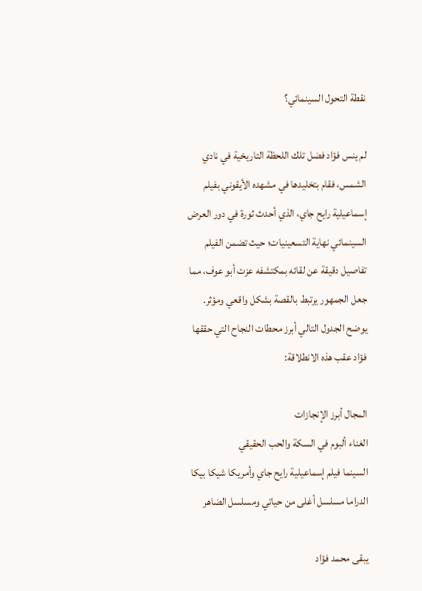نقطة التحول السينمائي؟

لم ينس فؤاد فضل تلك اللحظة التاريخية في نادي الشمس، فقام بتخليدها في مشهده الأيقوني بفيلم إسماعيلية رايح جاي، الذي أحدث ثورة في دور العرض السينمائي نهاية التسعينيات؛ حيث تضمن الفيلم تفاصيل دقيقة عن لقائه بمكتشفه عزت أبو عوف، مما جعل الجمهور يرتبط بالقصة بشكل واقعي ومؤثر. يوضح الجدول التالي أبرز محطات النجاح التي حققها فؤاد عقب هذه الانطلاقة:

المجال أبرز الإنجازات
الغناء ألبوم في السكة والحب الحقيقي
السينما فيلم إسماعيلية رايح جاي وأمريكا شيكا بيكا
الدراما مسلسل أغلى من حياتي ومسلسل الضاهر

يبقى محمد فؤاد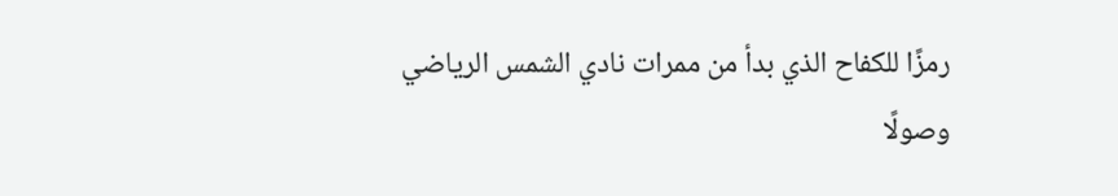رمزًا للكفاح الذي بدأ من ممرات نادي الشمس الرياضي وصولًا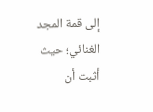إلى قمة المجد الغنائي؛ حيث أثبت أن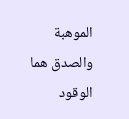الموهبة والصدق هما الوقود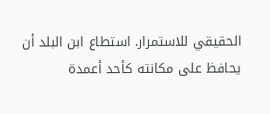الحقيقي للاستمرار. استطاع ابن البلد أن يحافظ على مكانته كأحد أعمدة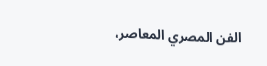الفن المصري المعاصر،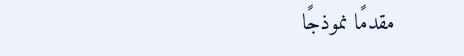مقدمًا نموذجًا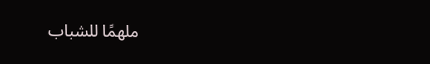ملهمًا للشباب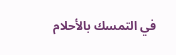في التمسك بالأحلام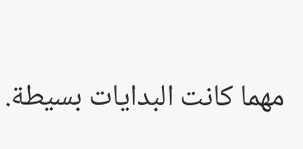مهما كانت البدايات بسيطة.